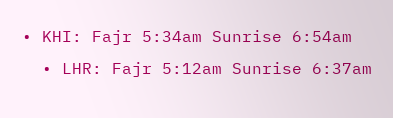• KHI: Fajr 5:34am Sunrise 6:54am
  • LHR: Fajr 5:12am Sunrise 6:37am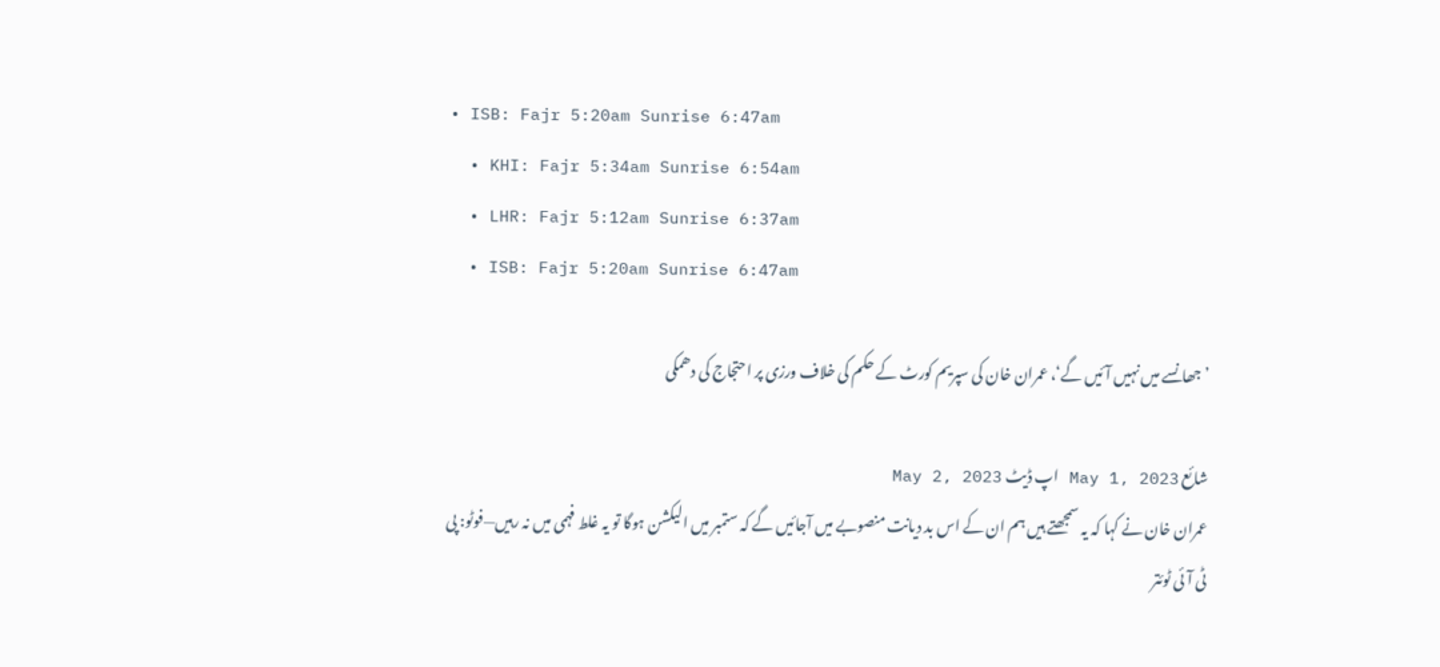• ISB: Fajr 5:20am Sunrise 6:47am
  • KHI: Fajr 5:34am Sunrise 6:54am
  • LHR: Fajr 5:12am Sunrise 6:37am
  • ISB: Fajr 5:20am Sunrise 6:47am

’جھانسے میں نہیں آئیں گے‘، عمران خان کی سپریم کورٹ کے حکم کی خلاف ورزی پر احتجاج کی دھمکی

شائع May 1, 2023 اپ ڈیٹ May 2, 2023
عمران خان نے کہا کہ یہ سمجھتے ہیں ہم ان کے اس بد دیانت منصوبے میں آجائیں گے کہ ستمبر میں الیکشن ہوگا تو یہ غلط فہمی میں نہ رہیں—فوٹو: پی ٹی آئی ٹوئتر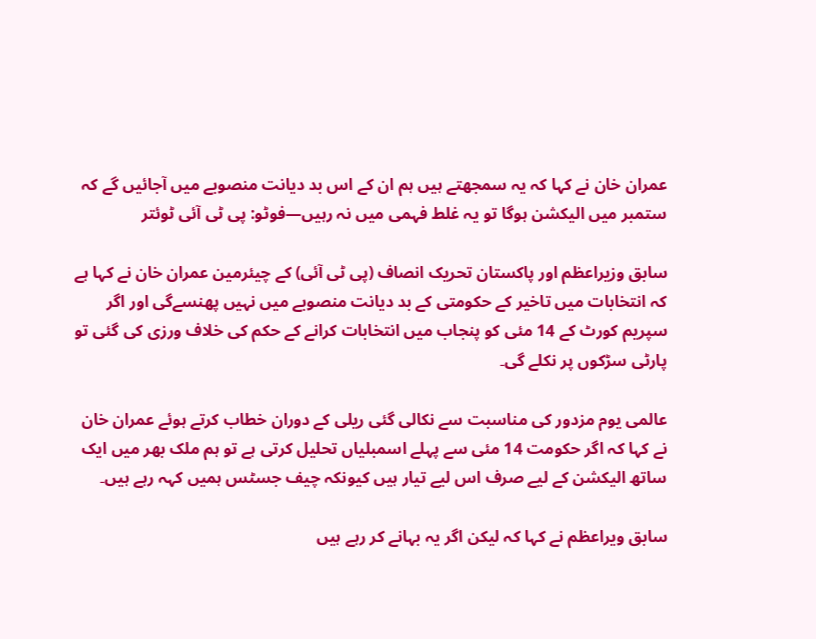عمران خان نے کہا کہ یہ سمجھتے ہیں ہم ان کے اس بد دیانت منصوبے میں آجائیں گے کہ ستمبر میں الیکشن ہوگا تو یہ غلط فہمی میں نہ رہیں—فوٹو: پی ٹی آئی ٹوئتر

سابق وزیراعظم اور پاکستان تحریک انصاف (پی ٹی آئی) کے چیئرمین عمران خان نے کہا ہے کہ انتخابات میں تاخیر کے حکومتی کے بد دیانت منصوبے میں نہیں پھنسےگی اور اگر سپریم کورٹ کے 14 مئی کو پنجاب میں انتخابات کرانے کے حکم کی خلاف ورزی کی گئی تو پارٹی سڑکوں پر نکلے گی۔

عالمی یوم مزدور کی مناسبت سے نکالی گئی ریلی کے دوران خطاب کرتے ہوئے عمران خان نے کہا کہ اگر حکومت 14 مئی سے پہلے اسمبلیاں تحلیل کرتی ہے تو ہم ملک بھر میں ایک ساتھ الیکشن کے لیے صرف اس لیے تیار ہیں کیونکہ چیف جسٹس ہمیں کہہ رہے ہیں۔

سابق ویراعظم نے کہا کہ لیکن اگر یہ بہانے کر رہے ہیں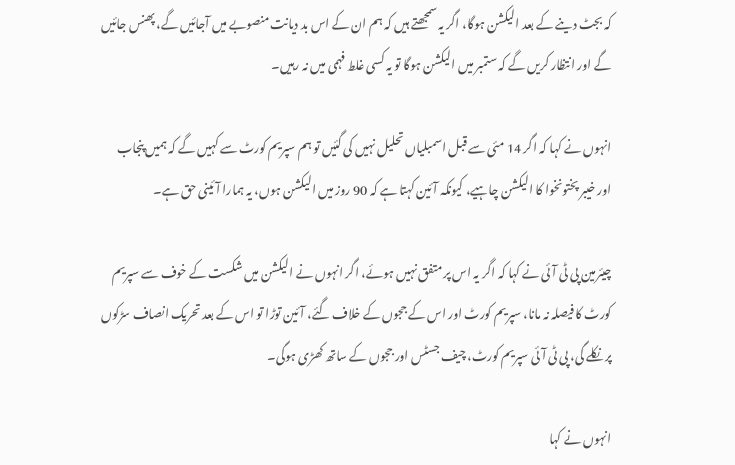کہ بجٹ دینے کے بعد الیکشن ہوگا، اگر یہ سمجھتے ہیں کہ ہم ان کے اس بد دیانت منصوبے میں آجائیں گے، پھنس جائیں گے اور انتظار کریں گے کہ ستمبر میں الیکشن ہوگا تو یہ کسی غلط فہمی میں نہ رہیں۔

انہوں نے کہا کہ اگر 14 مئی سے قبل اسمبلیاں تحلیل نہیں کی گئیں تو ہم سپریم کورٹ سے کہیں گے کہ ہمیں پنجاب اور خیبر پختونخوا کا الیکشن چاہیے، کیونکہ آئین کہتا ہے کہ 90 روز میں الیکشن ہوں، یہ ہمارا آئینی حق ہے۔

چیئرمین پی ٹی آئی نے کہا کہ اگر یہ اس پر متفق نہیں ہوئے، اگر انہوں نے الیکشن میں شکست کے خوف سے سپریم کورٹ کا فیصلہ نہ مانا، سپریم کورٹ اور اس کے ججوں کے خلاف گئے، آئین توڑا تو اس کے بعد تحریک انصاف سڑکوں پر نکلے گی، پی ٹی آئی سپریم کورٹ، چیف جسٹس اور ججوں کے ساتھ کھڑی ہوگی۔

انہوں نے کہا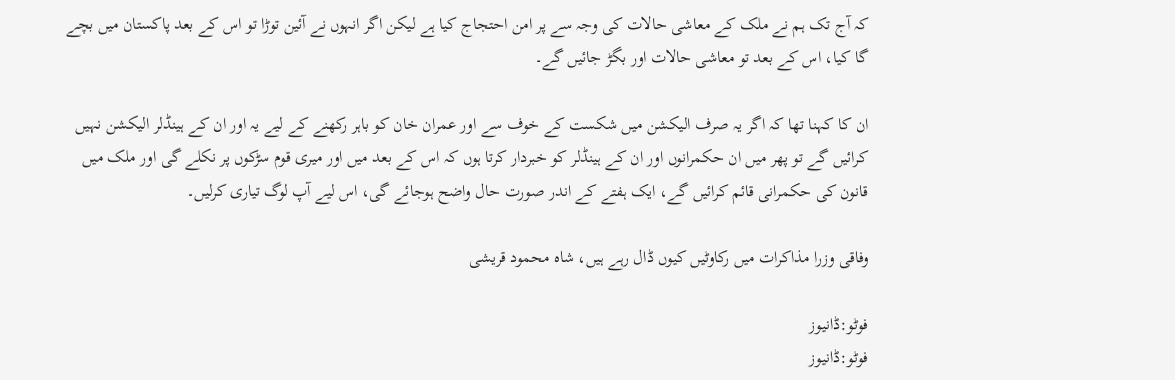کہ آج تک ہم نے ملک کے معاشی حالات کی وجہ سے پر امن احتجاج کیا ہے لیکن اگر انہوں نے آئین توڑا تو اس کے بعد پاکستان میں بچے گا کیا، اس کے بعد تو معاشی حالات اور بگڑ جائیں گے۔

ان کا کہنا تھا کہ اگر یہ صرف الیکشن میں شکست کے خوف سے اور عمران خان کو باہر رکھنے کے لیے یہ اور ان کے ہینڈلر الیکشن نہیں کرائیں گے تو پھر میں ان حکمرانوں اور ان کے ہینڈلر کو خبردار کرتا ہوں کہ اس کے بعد میں اور میری قوم سڑکوں پر نکلے گی اور ملک میں قانون کی حکمرانی قائم کرائیں گے، ایک ہفتے کے اندر صورت حال واضح ہوجائے گی، اس لیے آپ لوگ تیاری کرلیں۔

وفاقی وزرا مذاکرات میں رکاوٹیں کیوں ڈال رہے ہیں، شاہ محمود قریشی

فوٹو:ڈانیوز
فوٹو:ڈانیوز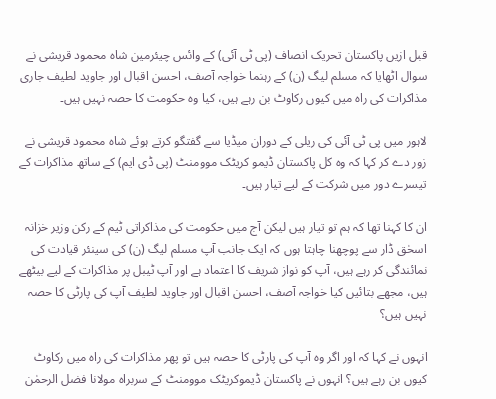قبل ازیں پاکستان تحریک انصاف (پی ٹی آئی) کے وائس چیئرمین شاہ محمود قریشی نے سوال اٹھایا کہ مسلم لیگ (ن) کے رہنما خواجہ آصف، احسن اقبال اور جاوید لطیف جاری مذاکرات کی راہ میں کیوں رکاوٹ بن رہے ہیں، کیا وہ حکومت کا حصہ نہیں ہیں۔

لاہور میں پی ٹی آئی کی ریلی کے دوران میڈیا سے گفتگو کرتے ہوئے شاہ محمود قریشی نے زور دے کر کہا کہ وہ کل پاکستان ڈیمو کریٹک موومنٹ (پی ڈی ایم) کے ساتھ مذاکرات کے تیسرے دور میں شرکت کے لیے تیار ہیں۔

ان کا کہنا تھا کہ ہم تو تیار ہیں لیکن آج میں حکومت کی مذاکراتی ٹیم کے رکن وزیر خزانہ اسحٰق ڈار سے پوچھنا چاہتا ہوں کہ ایک جانب آپ مسلم لیگ (ن) کی سینئر قیادت کی نمائندگی کر رہے ہیں، آپ کو نواز شریف کا اعتماد ہے اور آپ ٹیبل پر مذاکرات کے لیے بیٹھے ہیں، مجھے بتائیں کیا خواجہ آصف، احسن اقبال اور جاوید لطیف آپ کی پارٹی کا حصہ نہیں ہیں؟

انہوں نے کہا کہ اور اگر وہ آپ کی پارٹی کا حصہ ہیں تو پھر مذاکرات کی راہ میں رکاوٹ کیوں بن رہے ہیں؟ انہوں نے پاکستان ڈیموکریٹک موومنٹ کے سربراہ مولانا فضل الرحمٰن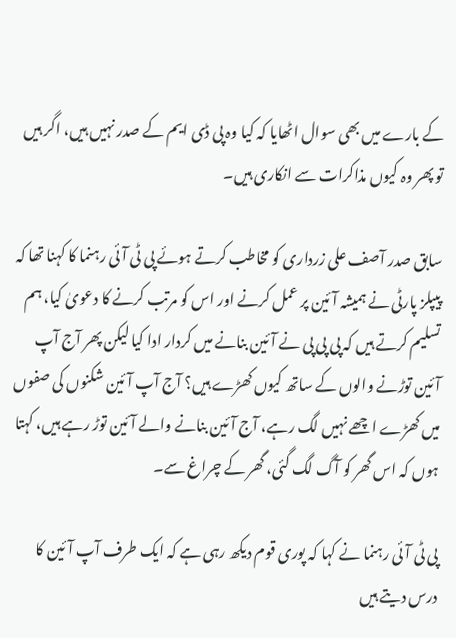کے بارے میں بھی سوال اٹھایا کہ کیا وہ پی ڈی ایم کے صدر نہیں ہیں، اگر ہیں تو پھر وہ کیوں مذاکرات سے انکاری ہیں۔

سابق صدر آصف علی زرداری کو مخاطب کرتے ہوئے پی ٹی آئی رہنما کا کہنا تھا کہ پیپلز پارٹی نے ہمیشہ آئین پر عمل کرنے اور اس کو مرتب کرنے کا دعویٰ کیا، ہم تسلیم کرتے ہیں کہ پی پی پی نے آئین بنانے میں کردار ادا کیا لیکن پھر آج آپ آئین توڑنے والوں کے ساتھ کیوں کھڑے ہیں؟ آج آپ آئین شکنوں کی صفوں میں کھڑے اچھے نہیں لگ رہے، آج آئین بنانے والے آئین توڑ رہے ہیں، کہتا ہوں کہ اس گھر کو آگ لگ گئی، گھر کے چراغ سے۔

پی ٹی آئی رہنما نے کہا کہ پوری قوم دیکھ رہی ہے کہ ایک طرف آپ آئین کا درس دیتے ہیں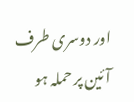اور دوسری طرف آئین پر حملہ ہو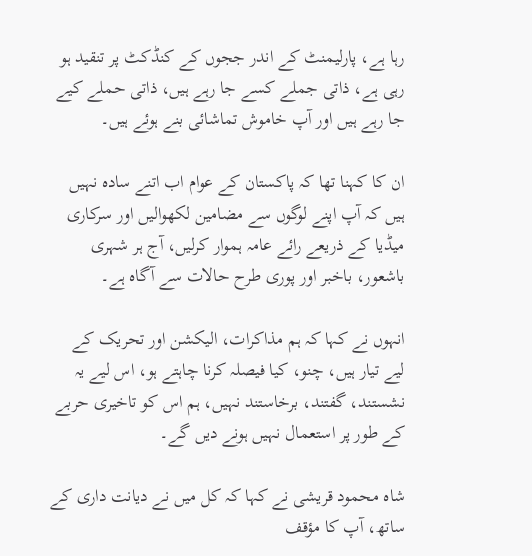رہا ہے، پارلیمنٹ کے اندر ججوں کے کنڈکٹ پر تنقید ہو رہی ہے، ذاتی جملے کسے جا رہے ہیں، ذاتی حملے کیے جا رہے ہیں اور آپ خاموش تماشائی بنے ہوئے ہیں۔

ان کا کہنا تھا کہ پاکستان کے عوام اب اتنے سادہ نہیں ہیں کہ آپ اپنے لوگوں سے مضامین لکھوالیں اور سرکاری میڈیا کے ذریعے رائے عامہ ہموار کرلیں، آج ہر شہری باشعور، باخبر اور پوری طرح حالات سے آگاہ ہے۔

انہوں نے کہا کہ ہم مذاکرات، الیکشن اور تحریک کے لیے تیار ہیں، چنو، کیا فیصلہ کرنا چاہتے ہو، اس لیے یہ نشستند، گفتند، برخاستند نہیں، ہم اس کو تاخیری حربے کے طور پر استعمال نہیں ہونے دیں گے۔

شاہ محمود قریشی نے کہا کہ کل میں نے دیانت داری کے ساتھ، آپ کا مؤقف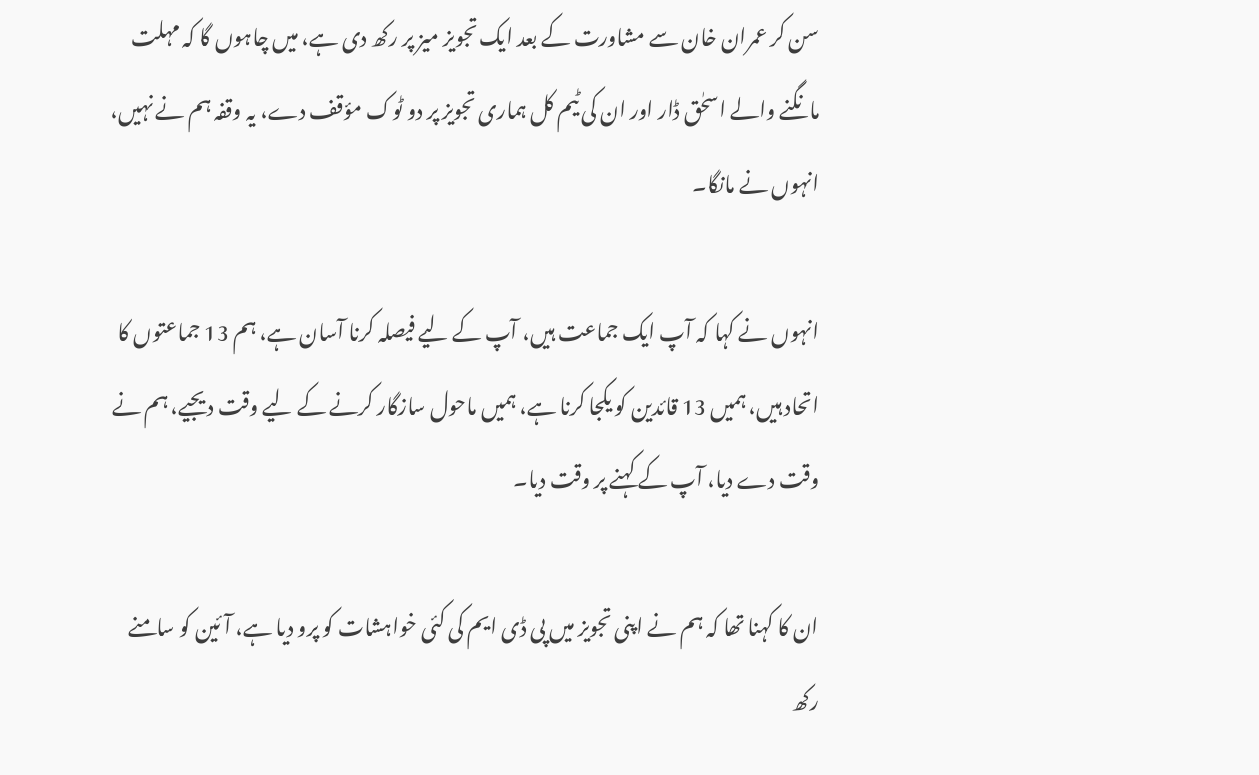سن کر عمران خان سے مشاورت کے بعد ایک تجویز میز پر رکھ دی ہے، میں چاہوں گا کہ مہلت مانگنے والے اسحٰق ڈار اور ان کی ٹیم کل ہماری تجویز پر دو ٹوک مؤقف دے، یہ وقفہ ہم نے نہیں، انہوں نے مانگا۔

انہوں نے کہا کہ آپ ایک جماعت ہیں، آپ کے لیے فیصلہ کرنا آسان ہے، ہم 13 جماعتوں کا اتحاد ہیں، ہمیں 13 قائدین کو یکجا کرنا ہے، ہمیں ماحول سازگار کرنے کے لیے وقت دیجیے، ہم نے وقت دے دیا، آپ کے کہنے پر وقت دیا۔

ان کا کہنا تھا کہ ہم نے اپنی تجویز میں پی ڈی ایم کی کئی خواہشات کو پرو دیا ہے، آئین کو سامنے رکھ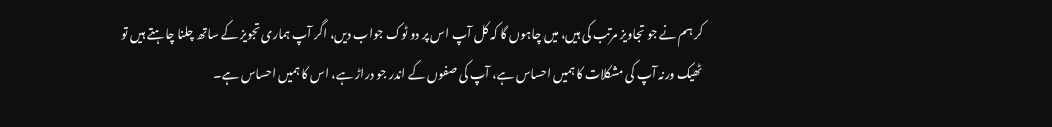کر ہم نے جو تجاویز مرتب کی ہیں، میں چاہوں گا کہ کل آپ اس پر دو ٹوک جواب دیں، اگر آپ ہماری تجویز کے ساتھ چلنا چاہتے ہیں تو ٹھیک ورنہ آپ کی مشکلات کا ہمیں احساس ہے، آپ کی صفوں کے اندر جو دراڑ ہے، اس کا ہمیں احساس ہے۔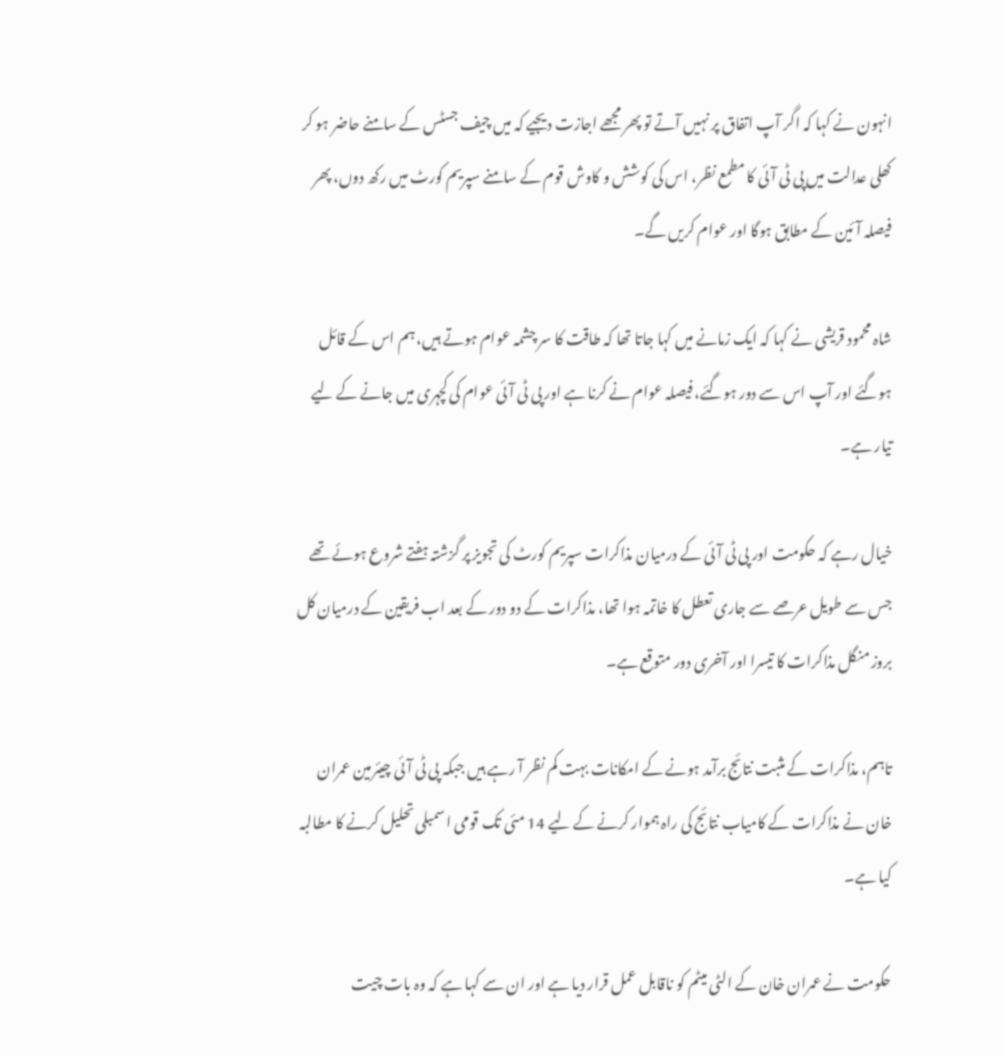انہون نے کہا کہ اگر آپ اتفاق پر نہیں آتے تو پھر مجھے اجازت دیجیے کہ میں چیف جسٹس کے سامنے حاضر ہو کر کھلی عدالت میں پی ٹی آئی کا مطمع نظر، اس کی کوشش و کاوش قوم کے سامنے سپریم کورٹ میں رکھ دوں، پھر فیصلہ آئین کے مطابق ہوگا اور عوام کریں گے۔

شاہ محمود قریشی نے کہا کہ ایک زمانے میں کہا جاتا تھا کہ طاقت کا سر چشمہ عوام ہوتے ہیں، ہم اس کے قائل ہوگئے اور آپ اس سے دور ہوگئے، فیصلہ عوام نے کرنا ہے اور پی ٹی آئی عوام کی کچہری میں جانے کے لیے تیار ہے۔

خیال رہے کہ حکومت اور پی ٹی آئی کے درمیان مذاکرات سپریم کورٹ کی تجویز پر گزشتہ ہفتے شروع ہوئے تھے جس سے طویل عرصے سے جاری تعطل کا خاتمہ ہوا تھا، مذاکرات کے دو دور کے بعد اب فریقین کے درمیان کل بروز منگل مذاکرات کا تیسرا اور آخری دور متوقع ہے۔

تاہم، مذاکرات کے مثبت نتائج برآمد ہونے کے امکانات بہت کم نظر آ رہے ہیں جبکہ پی ٹی آئی چیئرمین عمران خان نے مذاکرات کے کامیاب نتائج کی راہ ہموار کرنے کے لیے 14 مئی تک قومی اسمبلی تحلیل کرنے کا مطالبہ کیا ہے۔

حکومت نے عمران خان کے الٹی میٹم کو ناقابل عمل قرار دیا ہے اور ان سے کہا ہے کہ وہ بات چیت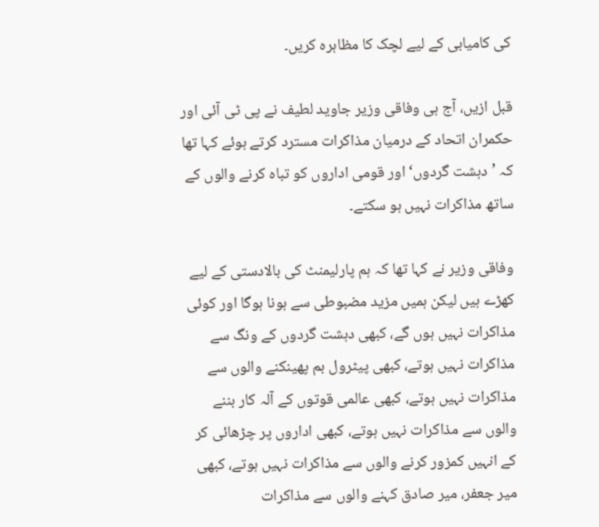کی کامیابی کے لیے لچک کا مظاہرہ کریں۔

قبل ازیں، آج ہی وفاقی وزیر جاوید لطیف نے پی ٹی آئی اور حکمران اتحاد کے درمیان مذاکرات مسترد کرتے ہوئے کہا تھا کہ ’دہشت گردوں‘ اور قومی اداروں کو تباہ کرنے والوں کے ساتھ مذاکرات نہیں ہو سکتے۔

وفاقی وزیر نے کہا تھا کہ ہم پارلیمنٹ کی بالادستی کے لیے کھڑے ہیں لیکن ہمیں مزید مضبوطی سے ہونا ہوگا اور کوئی مذاکرات نہیں ہوں گے، کبھی دہشت گردوں کے ونگ سے مذاکرات نہیں ہوتے، کبھی پیٹرول بم پھینکنے والوں سے مذاکرات نہیں ہوتے، کبھی عالمی قوتوں کے آلہ کار بننے والوں سے مذاکرات نہیں ہوتے، کبھی اداروں پر چڑھائی کر کے انہیں کمزور کرنے والوں سے مذاکرات نہیں ہوتے، کبھی میر جعفر، میر صادق کہنے والوں سے مذاکرات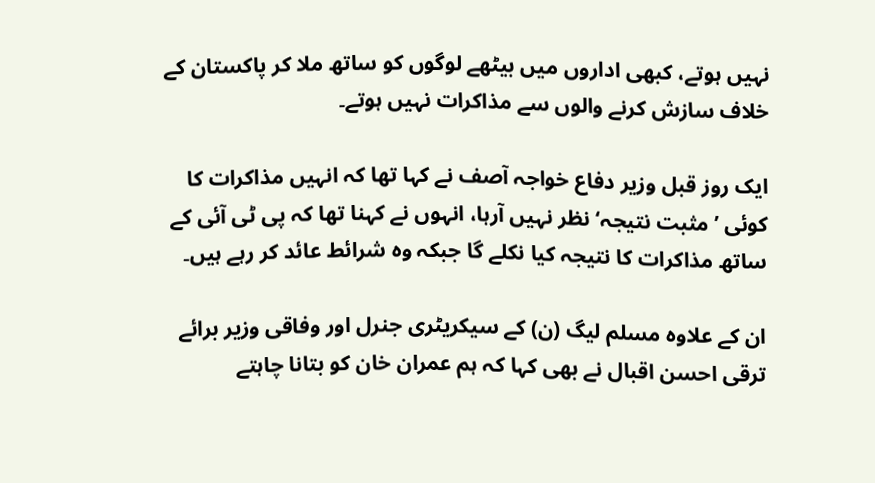نہیں ہوتے، کبھی اداروں میں بیٹھے لوگوں کو ساتھ ملا کر پاکستان کے خلاف سازش کرنے والوں سے مذاکرات نہیں ہوتے۔

ایک روز قبل وزیر دفاع خواجہ آصف نے کہا تھا کہ انہیں مذاکرات کا کوئی ’مثبت نتیجہ‘ نظر نہیں آرہا، انہوں نے کہنا تھا کہ پی ٹی آئی کے ساتھ مذاکرات کا نتیجہ کیا نکلے گا جبکہ وہ شرائط عائد کر رہے ہیں۔

ان کے علاوہ مسلم لیگ (ن) کے سیکریٹری جنرل اور وفاقی وزیر برائے ترقی احسن اقبال نے بھی کہا کہ ہم عمران خان کو بتانا چاہتے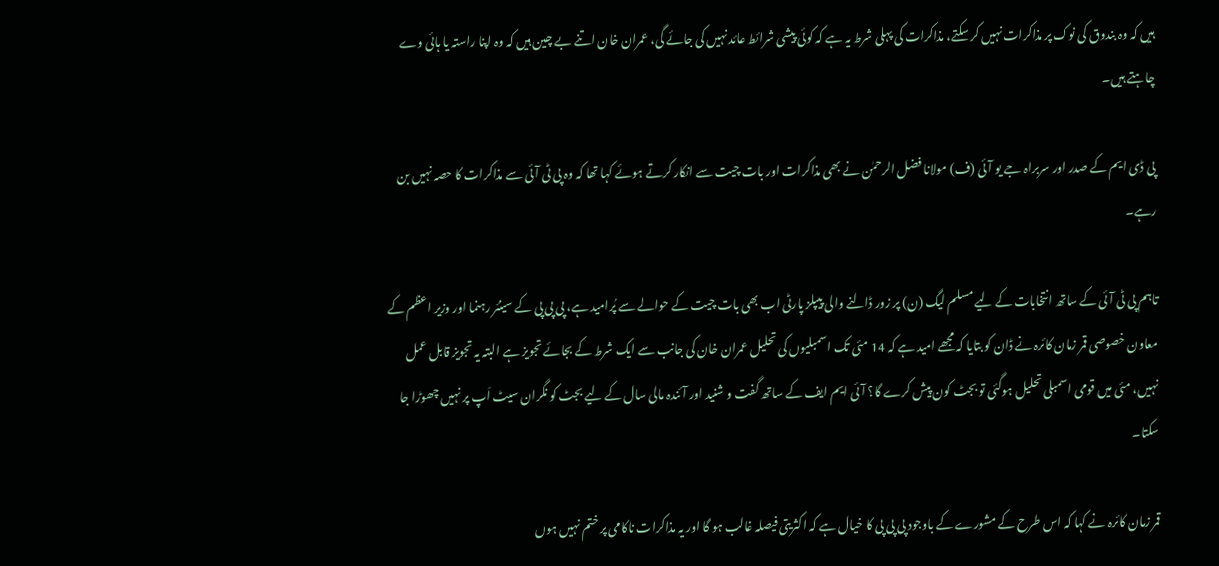ہیں کہ وہ بندوق کی نوک پر مذاکرات نہیں کر سکتے، مذاکرات کی پہلی شرط یہ ہے کہ کوئی پیشی شرائط عائد نہیں کی جائے گی، عمران خان اتنے بے چین ہیں کہ وہ اپنا راستہ یا ہائی وے چاہتے ہیں۔

پی ڈی ایم کے صدر اور سربراہ جے یو آئی (ف) مولانا فضل الرحمٰن نے بھی مذاکرات اور بات چیت سے انکار کرتے ہوئے کہا تھا کہ وہ پی ٹی آئی سے مذاکرات کا حصہ نہیں بن رہے۔

تاہم پی ٹی آئی کے ساتھ انتخابات کے لیے مسلم لیگ (ن) پر زور ڈالنے والی پیپلز پارٹی اب بھی بات چیت کے حوالے سے پُرامید ہے، پی پی پی کے سینئر رہنما اور وزیر اعظم کے معاون خصوصی قمر زمان کائرہ نے ڈان کو بتایا کہ مجھے امید ہے کہ 14 مئی تک اسمبلیوں کی تحلیل عمران خان کی جانب سے ایک شرط کے بجائے تجویز ہے البتہ یہ تجویز قابل عمل نہیں، مئی میں قومی اسمبلی تحلیل ہوگئی تو بجٹ کون پیش کرے گا؟ آئی ایم ایف کے ساتھ گفت و شنید اور آئندہ مالی سال کے لیے بجٹ کو نگران سیٹ اَپ پر نہیں چھوڑا جا سکتا۔

قمر زمان کائرہ نے کہا کہ اس طرح کے مشورے کے باوجود پی پی پی کا خیال ہے کہ اکثریتی فیصلہ غالب ہو گا اور یہ مذاکرات ناکامی پر ختم نہیں ہوں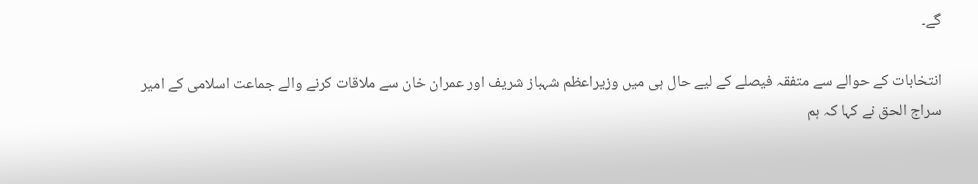گے۔

انتخابات کے حوالے سے متفقہ فیصلے کے لیے حال ہی میں وزیراعظم شہباز شریف اور عمران خان سے ملاقات کرنے والے جماعت اسلامی کے امیر سراج الحق نے کہا کہ ہم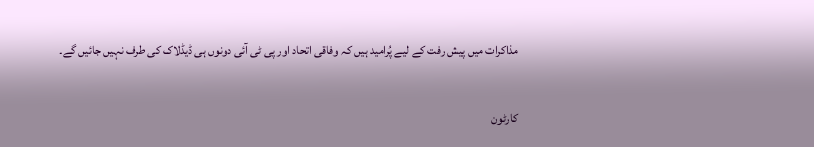مذاکرات میں پیش رفت کے لیے پُرامید ہیں کہ وفاقی اتحاد اور پی ٹی آئی دونوں ہی ڈیڈلاک کی طرف نہیں جائیں گے۔

کارٹون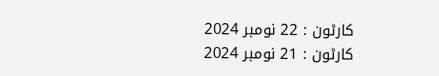کارٹون : 22 نومبر 2024
کارٹون : 21 نومبر 2024